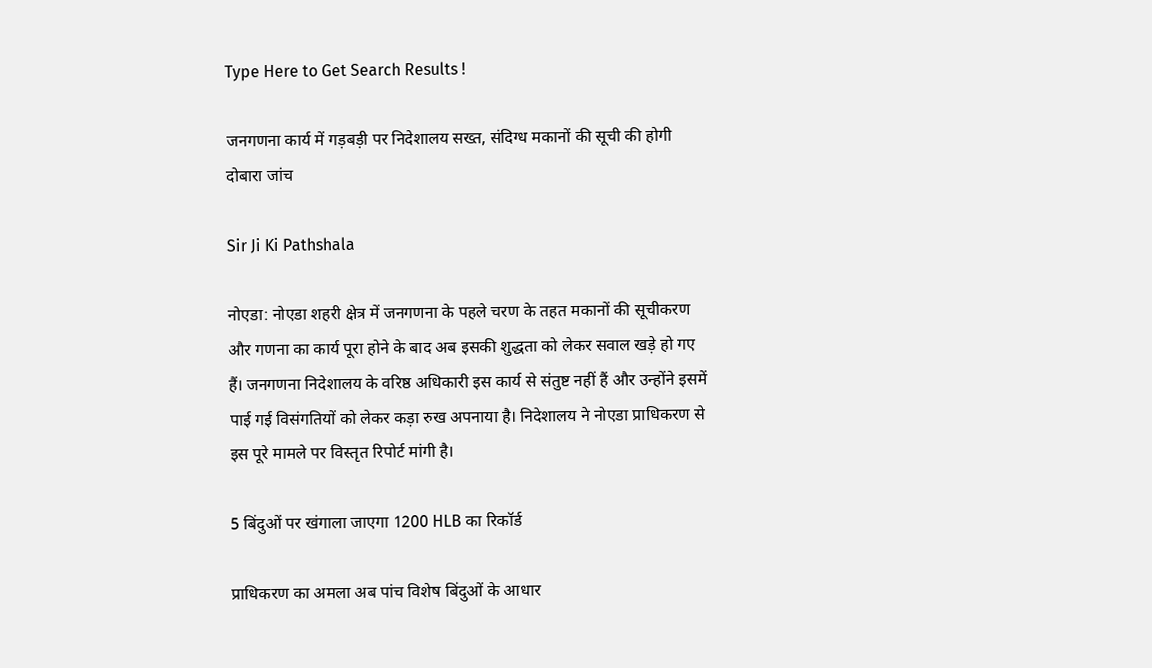Type Here to Get Search Results !

जनगणना कार्य में गड़बड़ी पर निदेशालय सख्त, संदिग्ध मकानों की सूची की होगी दोबारा जांच

Sir Ji Ki Pathshala

नोएडा: नोएडा शहरी क्षेत्र में जनगणना के पहले चरण के तहत मकानों की सूचीकरण और गणना का कार्य पूरा होने के बाद अब इसकी शुद्धता को लेकर सवाल खड़े हो गए हैं। जनगणना निदेशालय के वरिष्ठ अधिकारी इस कार्य से संतुष्ट नहीं हैं और उन्होंने इसमें पाई गई विसंगतियों को लेकर कड़ा रुख अपनाया है। निदेशालय ने नोएडा प्राधिकरण से इस पूरे मामले पर विस्तृत रिपोर्ट मांगी है।

5 बिंदुओं पर खंगाला जाएगा 1200 HLB का रिकॉर्ड

प्राधिकरण का अमला अब पांच विशेष बिंदुओं के आधार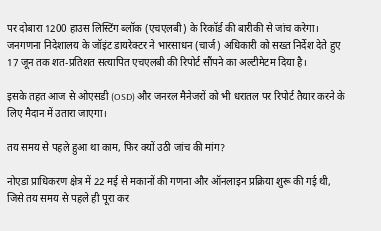पर दोबारा 1200 हाउस लिस्टिंग ब्लॉक (एचएलबी) के रिकॉर्ड की बारीकी से जांच करेगा। जनगणना निदेशालय के जॉइंट डायरेक्टर ने भारसाधन (चार्ज) अधिकारी को सख्त निर्देश देते हुए 17 जून तक शत-प्रतिशत सत्यापित एचएलबी की रिपोर्ट सौंपने का अल्टीमेटम दिया है।

इसके तहत आज से ओएसडी (OSD) और जनरल मैनेजरों को भी धरातल पर रिपोर्ट तैयार करने के लिए मैदान में उतारा जाएगा।

तय समय से पहले हुआ था काम, फिर क्यों उठी जांच की मांग?

नोएडा प्राधिकरण क्षेत्र में 22 मई से मकानों की गणना और ऑनलाइन प्रक्रिया शुरू की गई थी, जिसे तय समय से पहले ही पूरा कर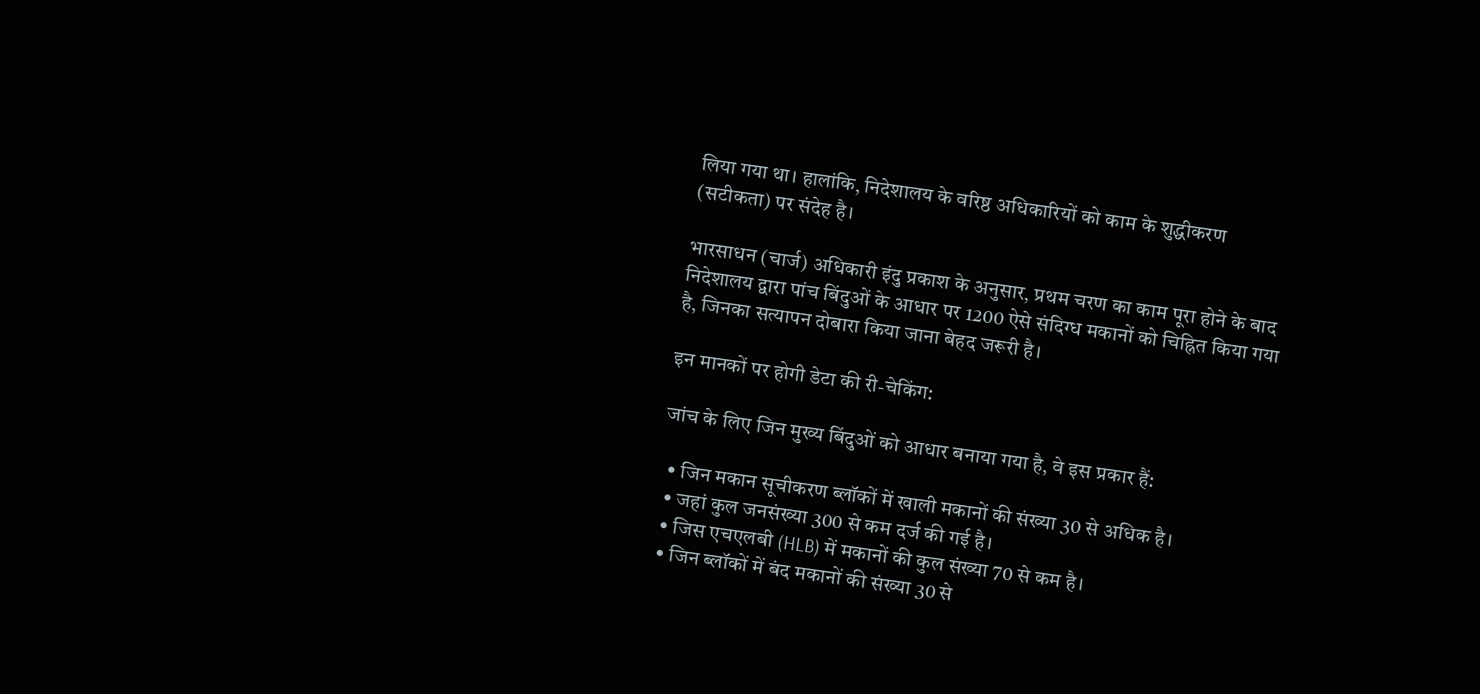लिया गया था। हालांकि, निदेशालय के वरिष्ठ अधिकारियों को काम के शुद्धीकरण (सटीकता) पर संदेह है।

भारसाधन (चार्ज) अधिकारी इंदु प्रकाश के अनुसार, प्रथम चरण का काम पूरा होने के बाद निदेशालय द्वारा पांच बिंदुओं के आधार पर 1200 ऐसे संदिग्ध मकानों को चिह्नित किया गया है, जिनका सत्यापन दोबारा किया जाना बेहद जरूरी है।

इन मानकों पर होगी डेटा की री-चेकिंग:

जांच के लिए जिन मुख्य बिंदुओं को आधार बनाया गया है, वे इस प्रकार हैं:

  • जिन मकान सूचीकरण ब्लॉकों में खाली मकानों की संख्या 30 से अधिक है।
  • जहां कुल जनसंख्या 300 से कम दर्ज की गई है।
  • जिस एचएलबी (HLB) में मकानों की कुल संख्या 70 से कम है।
  • जिन ब्लॉकों में बंद मकानों की संख्या 30 से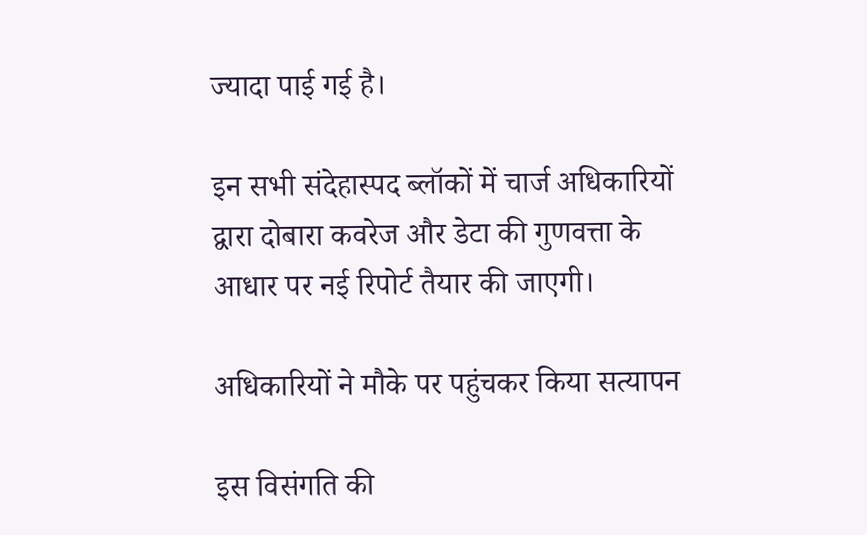ज्यादा पाई गई है।

इन सभी संदेहास्पद ब्लॉकों में चार्ज अधिकारियों द्वारा दोबारा कवरेज और डेटा की गुणवत्ता के आधार पर नई रिपोर्ट तैयार की जाएगी।

अधिकारियों ने मौके पर पहुंचकर किया सत्यापन

इस विसंगति की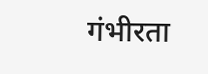गंभीरता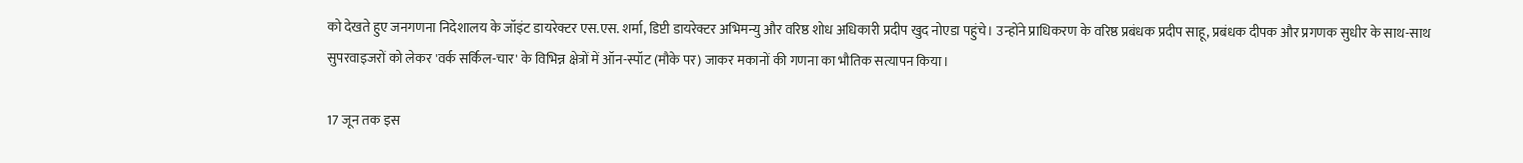को देखते हुए जनगणना निदेशालय के जॉइंट डायरेक्टर एस.एस. शर्मा, डिप्टी डायरेक्टर अभिमन्यु और वरिष्ठ शोध अधिकारी प्रदीप खुद नोएडा पहुंचे। उन्होंने प्राधिकरण के वरिष्ठ प्रबंधक प्रदीप साहू, प्रबंधक दीपक और प्रगणक सुधीर के साथ-साथ सुपरवाइजरों को लेकर 'वर्क सर्किल-चार' के विभिन्न क्षेत्रों में ऑन-स्पॉट (मौके पर) जाकर मकानों की गणना का भौतिक सत्यापन किया।

17 जून तक इस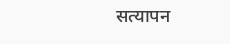सत्यापन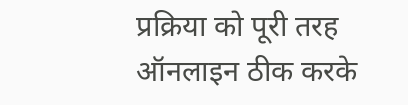प्रक्रिया को पूरी तरह ऑनलाइन ठीक करके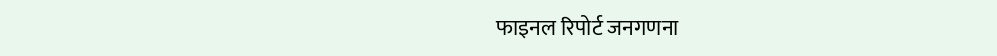फाइनल रिपोर्ट जनगणना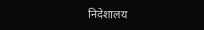निदेशालय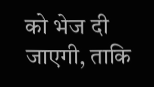को भेज दी जाएगी, ताकि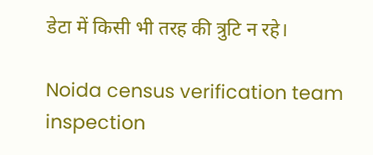डेटा में किसी भी तरह की त्रुटि न रहे।

Noida census verification team inspection